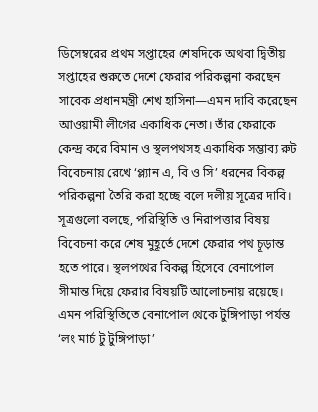ডিসেম্বরের প্রথম সপ্তাহের শেষদিকে অথবা দ্বিতীয় সপ্তাহের শুরুতে দেশে ফেরার পরিকল্পনা করছেন সাবেক প্রধানমন্ত্রী শেখ হাসিনা—এমন দাবি করেছেন আওয়ামী লীগের একাধিক নেতা। তাঁর ফেরাকে কেন্দ্র করে বিমান ও স্থলপথসহ একাধিক সম্ভাব্য রুট বিবেচনায় রেখে ‘প্ল্যান এ, বি ও সি’ ধরনের বিকল্প পরিকল্পনা তৈরি করা হচ্ছে বলে দলীয় সূত্রের দাবি।
সূত্রগুলো বলছে, পরিস্থিতি ও নিরাপত্তার বিষয় বিবেচনা করে শেষ মুহূর্তে দেশে ফেরার পথ চূড়ান্ত হতে পারে। স্থলপথের বিকল্প হিসেবে বেনাপোল সীমান্ত দিয়ে ফেরার বিষয়টি আলোচনায় রয়েছে। এমন পরিস্থিতিতে বেনাপোল থেকে টুঙ্গিপাড়া পর্যন্ত ‘লং মার্চ টু টুঙ্গিপাড়া’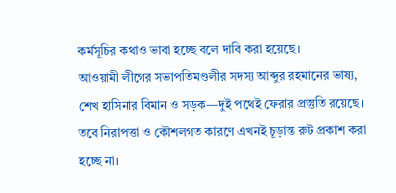কর্মসূচির কথাও ভাবা হচ্ছে বলে দাবি করা হয়েছে।
আওয়ামী লীগের সভাপতিমণ্ডলীর সদস্য আব্দুর রহমানের ভাষ্য, শেখ হাসিনার বিমান ও সড়ক—দুই পথেই ফেরার প্রস্তুতি রয়েছে। তবে নিরাপত্তা ও কৌশলগত কারণে এখনই চূড়ান্ত রুট প্রকাশ করা হচ্ছে না।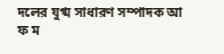দলের যুগ্ম সাধারণ সম্পাদক আ ফ ম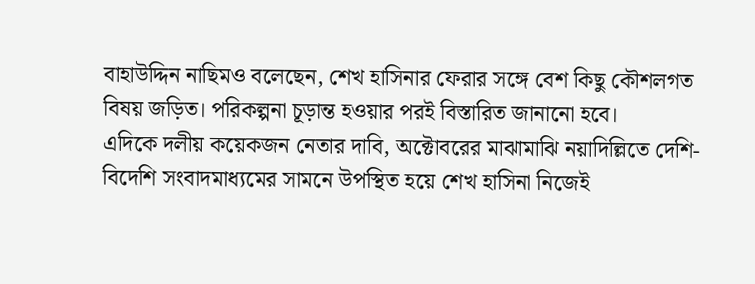বাহাউদ্দিন নাছিমও বলেছেন, শেখ হাসিনার ফেরার সঙ্গে বেশ কিছু কৌশলগত বিষয় জড়িত। পরিকল্পনা চূড়ান্ত হওয়ার পরই বিস্তারিত জানানো হবে।
এদিকে দলীয় কয়েকজন নেতার দাবি, অক্টোবরের মাঝামাঝি নয়াদিল্লিতে দেশি-বিদেশি সংবাদমাধ্যমের সামনে উপস্থিত হয়ে শেখ হাসিনা নিজেই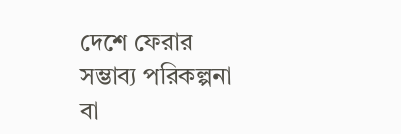দেশে ফেরার সম্ভাব্য পরিকল্পনা বা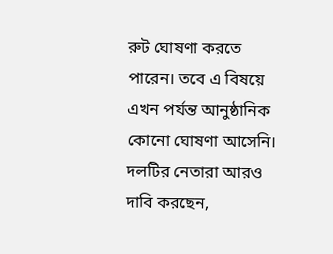রুট ঘোষণা করতে পারেন। তবে এ বিষয়ে এখন পর্যন্ত আনুষ্ঠানিক কোনো ঘোষণা আসেনি।
দলটির নেতারা আরও দাবি করছেন,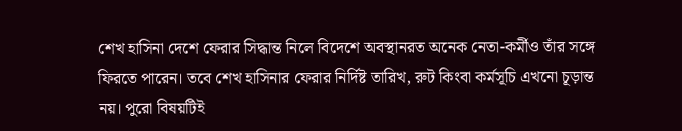শেখ হাসিনা দেশে ফেরার সিদ্ধান্ত নিলে বিদেশে অবস্থানরত অনেক নেতা-কর্মীও তাঁর সঙ্গে ফিরতে পারেন। তবে শেখ হাসিনার ফেরার নির্দিষ্ট তারিখ, রুট কিংবা কর্মসূচি এখনো চূড়ান্ত নয়। পুরো বিষয়টিই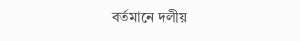বর্তমানে দলীয়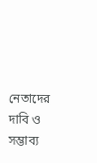নেতাদের দাবি ও সম্ভাব্য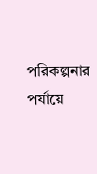পরিকল্পনার পর্যায়ে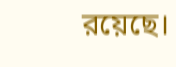রয়েছে।